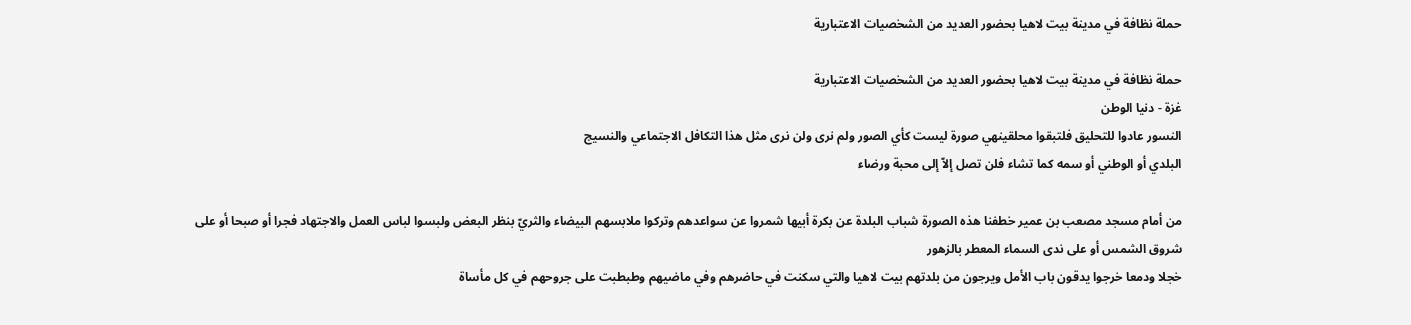حملة نظافة في مدينة بيت لاهيا بحضور العديد من الشخصيات الاعتبارية

حملة نظافة في مدينة بيت لاهيا بحضور العديد من الشخصيات الاعتبارية
غزة - دنيا الوطن
النسور عادوا للتحليق فلتبقوا محلقينهي صورة ليست كأي الصور ولم نرى ولن نرى مثل هذا التكافل الاجتماعي والنسيج
البلدي أو الوطني أو سمه كما تشاء فلن تصل إلاّ إلى محبة ورضاء

من أمام مسجد مصعب بن عمير خطفنا هذه الصورة شباب البلدة عن بكرة أبيها شمروا عن سواعدهم وتركوا ملابسهم البيضاء والثريّ بنظر البعض ولبسوا لباس العمل والاجتهاد فجرا أو صبحا أو على شروق الشمس أو على ندى السماء المعطر بالزهور
خجلا ودمعا خرجوا يدقون باب الأمل ويرجون من بلدتهم بيت لاهيا والتي سكنت في حاضرهم وفي ماضيهم وطبطبت على جروحهم في كل مأساة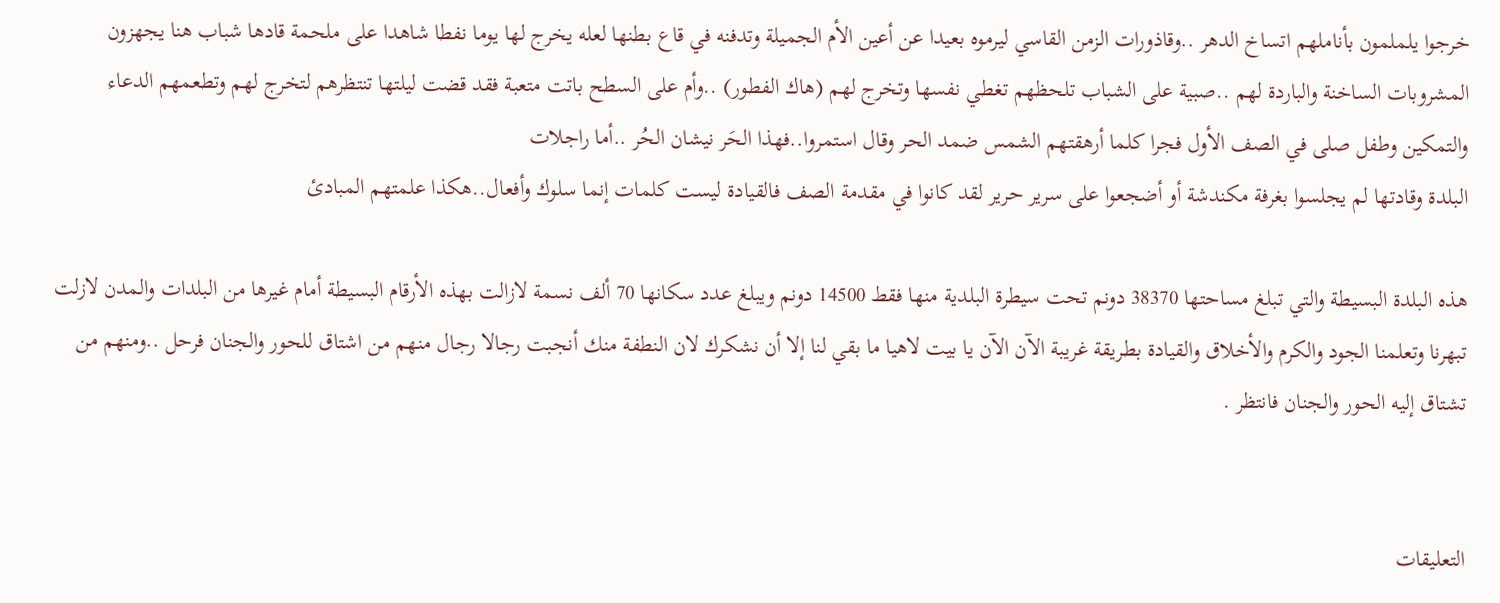خرجوا يلملمون بأناملهم اتساخ الدهر ..وقاذورات الزمن القاسي ليرموه بعيدا عن أعين الأم الجميلة وتدفنه في قاع بطنها لعله يخرج لها يوما نفطا شاهدا على ملحمة قادها شباب هنا يجهزون المشروبات الساخنة والباردة لهم ..صبية على الشباب تلحظهم تغطي نفسها وتخرج لهم (هاك الفطور) ..وأم على السطح باتت متعبة فقد قضت ليلتها تنتظرهم لتخرج لهم وتطعمهم الدعاء والتمكين وطفل صلى في الصف الأول فجرا كلما أرهقتهم الشمس ضمد الحر وقال استمروا..فهذا الحَر نيشان الحُر ..أما راجلات
البلدة وقادتها لم يجلسوا بغرفة مكندشة أو أضجعوا على سرير حرير لقد كانوا في مقدمة الصف فالقيادة ليست كلمات إنما سلوك وأفعال..هكذا علمتهم المبادئ

هذه البلدة البسيطة والتي تبلغ مساحتها 38370 دونم تحت سيطرة البلدية منها فقط 14500 دونم ويبلغ عدد سكانها 70 ألف نسمة لازالت بهذه الأرقام البسيطة أمام غيرها من البلدات والمدن لازلت تبهرنا وتعلمنا الجود والكرم والأخلاق والقيادة بطريقة غريبة الآن الآن يا بيت لاهيا ما بقي لنا إلا أن نشكرك لان النطفة منك أنجبت رجالا رجال منهم من اشتاق للحور والجنان فرحل ..ومنهم من تشتاق إليه الحور والجنان فانتظر .


التعليقات